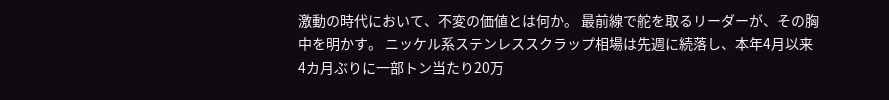激動の時代において、不変の価値とは何か。 最前線で舵を取るリーダーが、その胸中を明かす。 ニッケル系ステンレススクラップ相場は先週に続落し、本年4月以来4カ月ぶりに一部トン当たり20万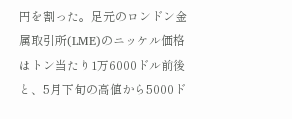円を割った。足元のロンドン金属取引所(LME)のニッケル価格はトン当たり1万6000ドル前後と、5月下旬の高値から5000ド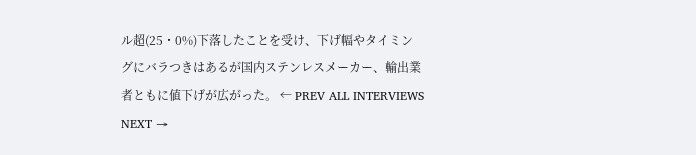ル超(25・0%)下落したことを受け、下げ幅やタイミングにバラつきはあるが国内ステンレスメーカー、輸出業者ともに値下げが広がった。 ← PREV ALL INTERVIEWS NEXT →